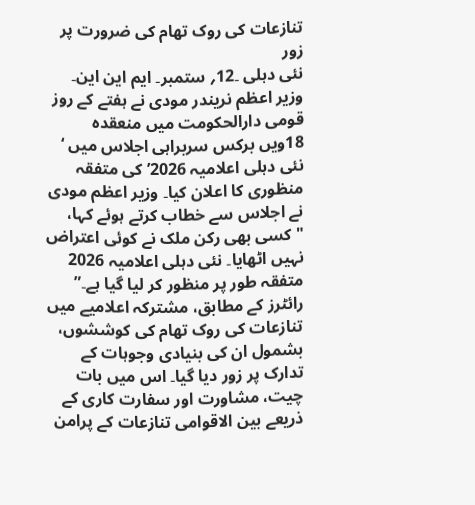تنازعات کی روک تھام کی ضرورت پر زور
نئی دہلی ۔12؍ ستمبر۔ ایم این این۔ وزیر اعظم نریندر مودی نے ہفتے کے روز قومی دارالحکومت میں منعقدہ 18ویں برکس سربراہی اجلاس میں ‘ نئی دہلی اعلامیہ 2026’ کی متفقہ منظوری کا اعلان کیا۔ وزیر اعظم مودی نے اجلاس سے خطاب کرتے ہوئے کہا، "کسی بھی رکن ملک نے کوئی اعتراض نہیں اٹھایا۔ نئی دہلی اعلامیہ 2026 متفقہ طور پر منظور کر لیا گیا ہے۔” رائٹرز کے مطابق، مشترکہ اعلامیے میں تنازعات کی روک تھام کی کوششوں، بشمول ان کی بنیادی وجوہات کے تدارک پر زور دیا گیا۔ اس میں بات چیت، مشاورت اور سفارت کاری کے ذریعے بین الاقوامی تنازعات کے پرامن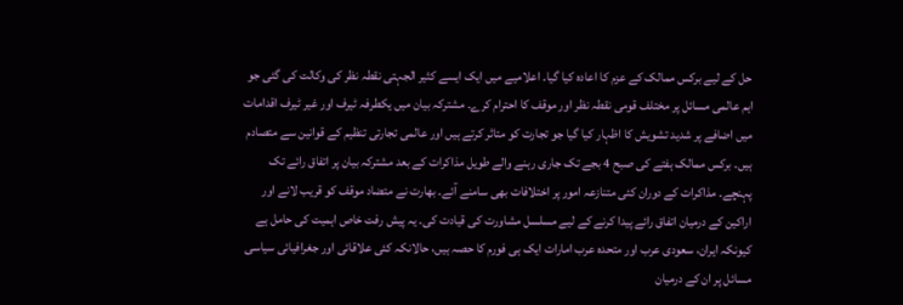حل کے لیے برکس ممالک کے عزم کا اعادہ کیا گیا۔ اعلامیے میں ایک ایسے کثیر الجہتی نقطہ نظر کی وکالت کی گئی جو اہم عالمی مسائل پر مختلف قومی نقطہ نظر اور موقف کا احترام کرے۔ مشترکہ بیان میں یکطرفہ ٹیرف اور غیر ٹیرف اقدامات میں اضافے پر شدید تشویش کا اظہار کیا گیا جو تجارت کو متاثر کرتے ہیں اور عالمی تجارتی تنظیم کے قوانین سے متصادم ہیں۔ برکس ممالک ہفتے کی صبح 4 بجے تک جاری رہنے والے طویل مذاکرات کے بعد مشترکہ بیان پر اتفاق رائے تک پہنچے۔ مذاکرات کے دوران کئی متنازعہ امور پر اختلافات بھی سامنے آئے۔ بھارت نے متضاد موقف کو قریب لانے اور اراکین کے درمیان اتفاق رائے پیدا کرنے کے لیے مسلسل مشاورت کی قیادت کی۔ یہ پیش رفت خاص اہمیت کی حامل ہے کیونکہ ایران، سعودی عرب اور متحدہ عرب امارات ایک ہی فورم کا حصہ ہیں، حالانکہ کئی علاقائی اور جغرافیائی سیاسی مسائل پر ان کے درمیان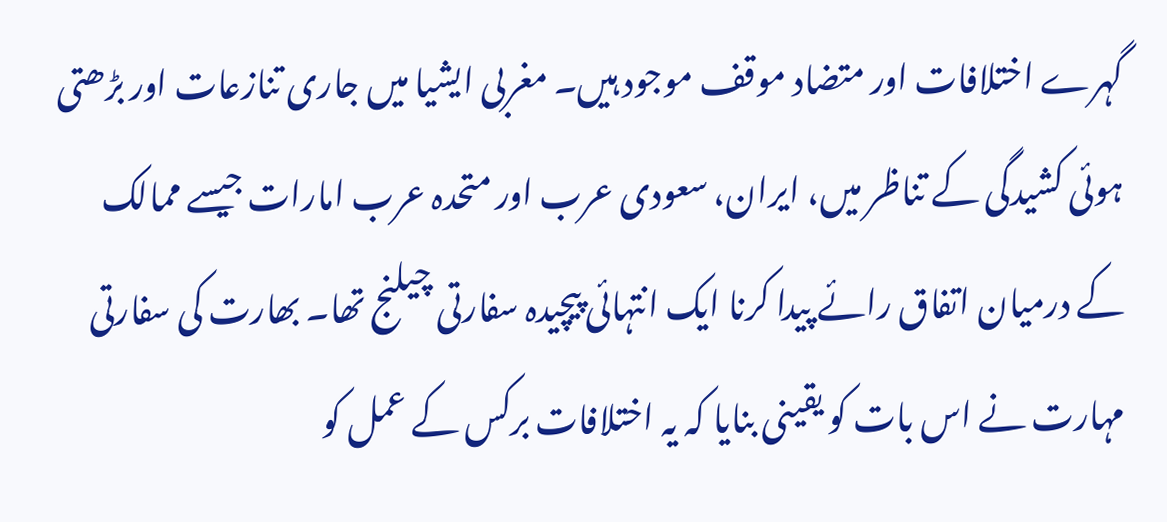گہرے اختلافات اور متضاد موقف موجود ہیں۔ مغربی ایشیا میں جاری تنازعات اور بڑھتی ہوئی کشیدگی کے تناظر میں، ایران، سعودی عرب اور متحدہ عرب امارات جیسے ممالک کے درمیان اتفاق رائے پیدا کرنا ایک انتہائی پیچیدہ سفارتی چیلنج تھا۔ بھارت کی سفارتی مہارت نے اس بات کو یقینی بنایا کہ یہ اختلافات برکس کے عمل کو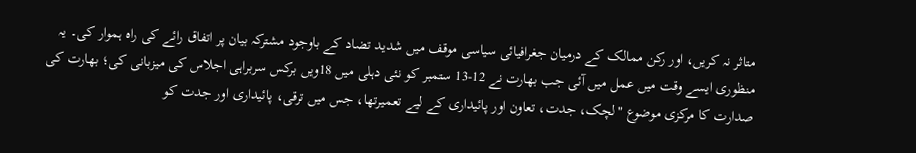متاثر نہ کریں، اور رکن ممالک کے درمیان جغرافیائی سیاسی موقف میں شدید تضاد کے باوجود مشترکہ بیان پر اتفاق رائے کی راہ ہموار کی۔ یہ منظوری ایسے وقت میں عمل میں آئی جب بھارت نے 12-13 ستمبر کو نئی دہلی میں 18ویں برکس سربراہی اجلاس کی میزبانی کی؛ بھارت کی صدارت کا مرکزی موضوع "لچک، جدت، تعاون اور پائیداری کے لیے تعمیرتھا، جس میں ترقی، پائیداری اور جدت کو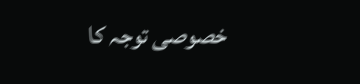خصوصی توجہ کا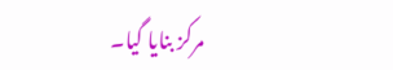مرکز بنایا گیا۔